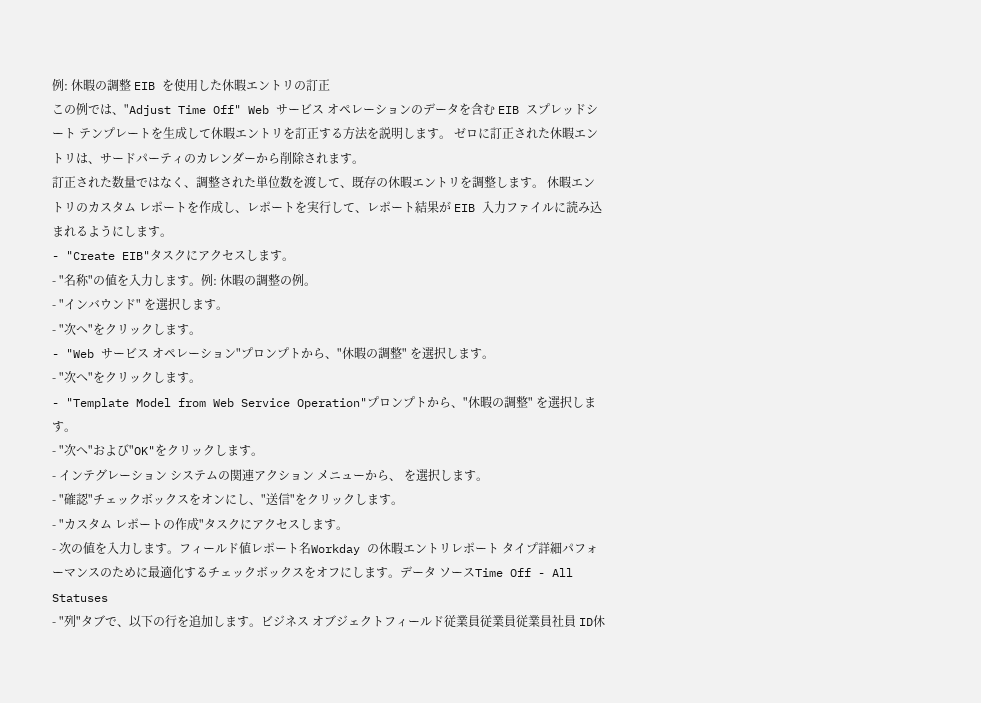例: 休暇の調整 EIB を使用した休暇エントリの訂正
この例では、"Adjust Time Off" Web サービス オペレーションのデータを含む EIB スプレッドシート テンプレートを生成して休暇エントリを訂正する方法を説明します。 ゼロに訂正された休暇エントリは、サードパーティのカレンダーから削除されます。
訂正された数量ではなく、調整された単位数を渡して、既存の休暇エントリを調整します。 休暇エントリのカスタム レポートを作成し、レポートを実行して、レポート結果が EIB 入力ファイルに読み込まれるようにします。
- "Create EIB"タスクにアクセスします。
- "名称"の値を入力します。例: 休暇の調整の例。
- "インバウンド" を選択します。
- "次へ"をクリックします。
- "Web サービス オペレーション"プロンプトから、"休暇の調整" を選択します。
- "次へ"をクリックします。
- "Template Model from Web Service Operation"プロンプトから、"休暇の調整" を選択します。
- "次へ"および"OK"をクリックします。
- インテグレーション システムの関連アクション メニューから、 を選択します。
- "確認"チェックボックスをオンにし、"送信"をクリックします。
- "カスタム レポートの作成"タスクにアクセスします。
- 次の値を入力します。フィールド値レポート名Workday の休暇エントリレポート タイプ詳細パフォーマンスのために最適化するチェックボックスをオフにします。データ ソースTime Off - All Statuses
- "列"タブで、以下の行を追加します。ビジネス オブジェクトフィールド従業員従業員従業員社員 ID休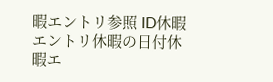暇エントリ参照 ID休暇エントリ休暇の日付休暇エ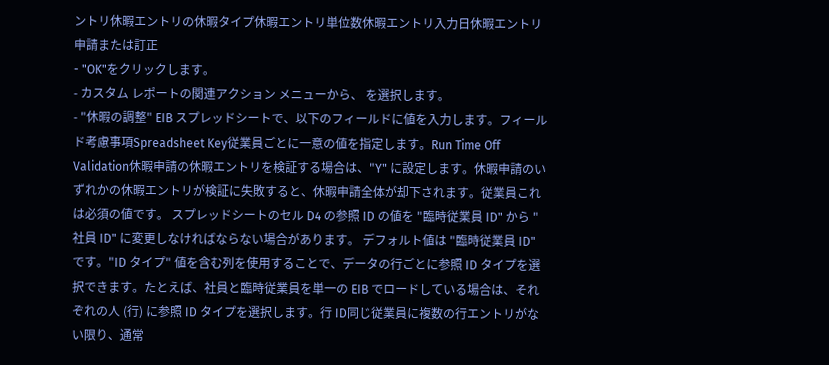ントリ休暇エントリの休暇タイプ休暇エントリ単位数休暇エントリ入力日休暇エントリ申請または訂正
- "OK"をクリックします。
- カスタム レポートの関連アクション メニューから、 を選択します。
- "休暇の調整" EIB スプレッドシートで、以下のフィールドに値を入力します。フィールド考慮事項Spreadsheet Key従業員ごとに一意の値を指定します。Run Time Off Validation休暇申請の休暇エントリを検証する場合は、"Y" に設定します。休暇申請のいずれかの休暇エントリが検証に失敗すると、休暇申請全体が却下されます。従業員これは必須の値です。 スプレッドシートのセル D4 の参照 ID の値を "臨時従業員 ID" から "社員 ID" に変更しなければならない場合があります。 デフォルト値は "臨時従業員 ID" です。"ID タイプ" 値を含む列を使用することで、データの行ごとに参照 ID タイプを選択できます。たとえば、社員と臨時従業員を単一の EIB でロードしている場合は、それぞれの人 (行) に参照 ID タイプを選択します。行 ID同じ従業員に複数の行エントリがない限り、通常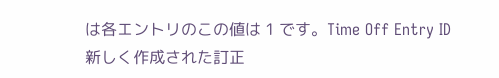は各エントリのこの値は 1 です。Time Off Entry ID新しく作成された訂正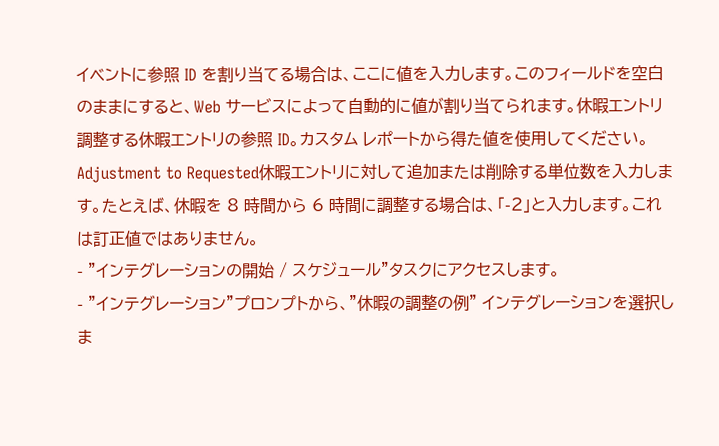イベントに参照 ID を割り当てる場合は、ここに値を入力します。このフィールドを空白のままにすると、Web サービスによって自動的に値が割り当てられます。休暇エントリ調整する休暇エントリの参照 ID。カスタム レポートから得た値を使用してください。Adjustment to Requested休暇エントリに対して追加または削除する単位数を入力します。たとえば、休暇を 8 時間から 6 時間に調整する場合は、「-2」と入力します。これは訂正値ではありません。
- "インテグレーションの開始 / スケジュール"タスクにアクセスします。
- "インテグレーション"プロンプトから、"休暇の調整の例" インテグレーションを選択しま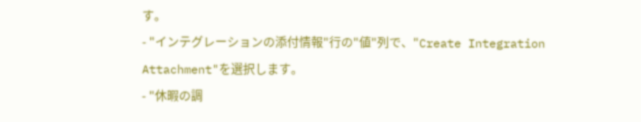す。
- "インテグレーションの添付情報"行の"値"列で、"Create Integration Attachment"を選択します。
- "休暇の調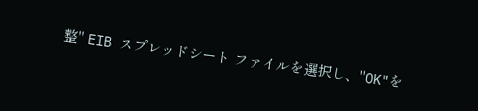整" EIB スプレッドシート ファイルを選択し、"OK"を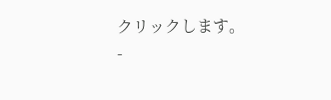クリックします。
-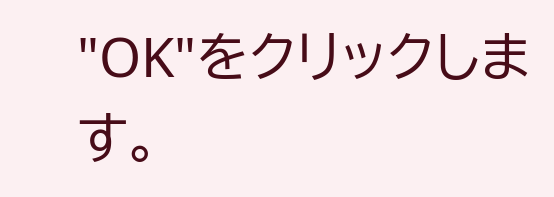"OK"をクリックします。